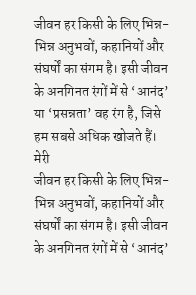जीवन हर किसी के लिए भिन्न-भिन्न अनुभवों, कहानियों और संघर्षों का संगम है। इसी जीवन के अनगिनत रंगों में से ‘आनंद’ या ‘प्रसन्नता’ वह रंग है, जिसे हम सबसे अधिक खोजते हैं। मेरी
जीवन हर किसी के लिए भिन्न-भिन्न अनुभवों, कहानियों और संघर्षों का संगम है। इसी जीवन के अनगिनत रंगों में से ‘आनंद’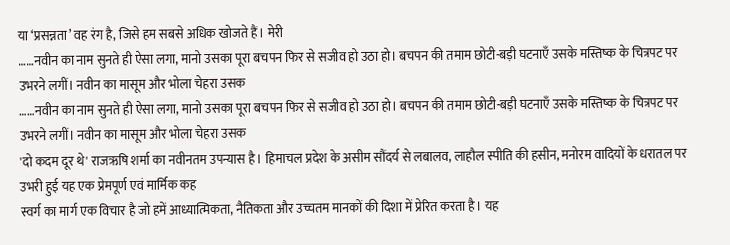या ‘प्रसन्नता’ वह रंग है, जिसे हम सबसे अधिक खोजते हैं। मेरी
……नवीन का नाम सुनते ही ऐसा लगा, मानो उसका पूरा बचपन फिर से सजीव हो उठा हो। बचपन की तमाम छोटी-बड़ी घटनाएँ उसके मस्तिष्क के चित्रपट पर उभरने लगीं। नवीन का मासूम और भोला चेहरा उसक
……नवीन का नाम सुनते ही ऐसा लगा, मानो उसका पूरा बचपन फिर से सजीव हो उठा हो। बचपन की तमाम छोटी-बड़ी घटनाएँ उसके मस्तिष्क के चित्रपट पर उभरने लगीं। नवीन का मासूम और भोला चेहरा उसक
'दो कदम दूर थे' राजऋषि शर्मा का नवीनतम उपन्यास है। हिमाचल प्रदेश के असीम सौंदर्य से लबालव, लाहौल स्पीति की हसीन, मनोरम वादियों के धरातल पर उभरी हुई यह एक प्रेमपूर्ण एवं मार्मिक कह
स्वर्ग का मार्ग एक विचार है जो हमें आध्यात्मिकता, नैतिकता और उच्चतम मानकों की दिशा में प्रेरित करता है। यह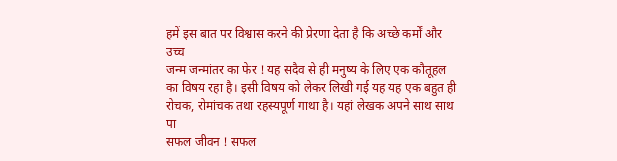हमें इस बात पर विश्वास करने की प्रेरणा देता है कि अच्छे कर्मों और उच्च
जन्म जन्मांतर का फेर ! यह सदैव से ही मनुष्य के लिए एक कौतूहल का विषय रहा है। इसी विषय को लेकर लिखी गई यह यह एक बहुत ही रोचक, रोमांचक तथा रहस्यपूर्ण गाथा है। यहां लेखक अपने साथ साथ पा
सफल जीवन ! सफल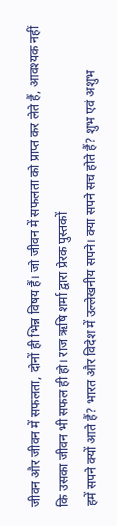जीवन और जीवन में सफलता, दोनों ही भिन्न विषय हैं। जो जीवन में सफलता को प्राप्त कर लेते हैं, आवश्यक नहीं कि उसका जीवन भी सफल ही हो। राज ऋषि शर्मा द्वारा प्रेरक पुस्तकों
हमें सपने क्यों आते हैं? भारत और विदेश में उल्लेखनीय सपने। क्या सपने सच होते हैं? शुभ एवं अशुभ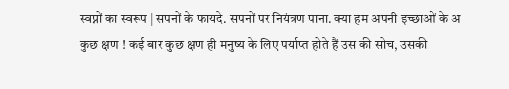स्वप्नों का स्वरूप | सपनों के फायदे. सपनों पर नियंत्रण पाना. क्या हम अपनी इच्छाओं के अ
कुछ क्षण ! कई बार कुछ क्षण ही मनुष्य के लिए पर्याप्त होते हैं उस की सोच, उसकी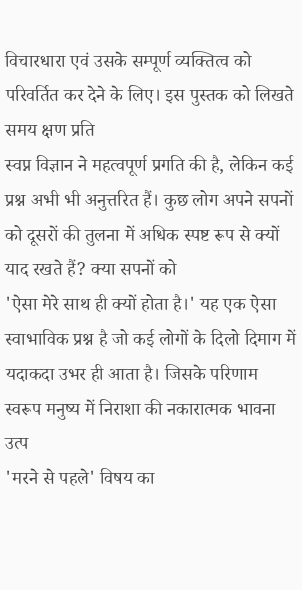विचारधारा एवं उसके सम्पूर्ण व्यक्तित्व को परिवर्तित कर देने के लिए। इस पुस्तक को लिखते समय क्षण प्रति
स्वप्न विज्ञान ने महत्वपूर्ण प्रगति की है, लेकिन कई प्रश्न अभी भी अनुत्तरित हैं। कुछ लोग अपने सपनों को दूसरों की तुलना में अधिक स्पष्ट रूप से क्यों याद रखते हैं? क्या सपनों को
'ऐसा मेरे साथ ही क्यों होता है।' यह एक ऐसा स्वाभाविक प्रश्न है जो कई लोगों के दिलो दिमाग में यदाकदा उभर ही आता है। जिसके परिणाम स्वरूप मनुष्य में निराशा की नकारात्मक भावना उत्प
'मरने से पहले' विषय का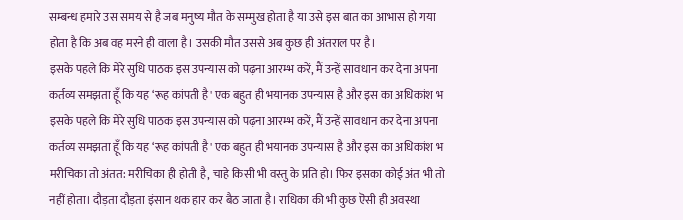सम्बन्ध हमारे उस समय से है जब मनुष्य मौत के सम्मुख होता है या उसे इस बात का आभास हो गया होता है कि अब वह मरने ही वाला है। उसकी मौत उससे अब कुछ ही अंतराल पर है।
इसके पहले कि मेरे सुधि पाठक इस उपन्यास को पढ़ना आरम्भ करें, मैं उन्हें सावधान कर देना अपना कर्तव्य समझता हूँ कि यह ‘रूह कांपती है' एक बहुत ही भयानक उपन्यास है और इस का अधिकांश भ
इसके पहले कि मेरे सुधि पाठक इस उपन्यास को पढ़ना आरम्भ करें, मैं उन्हें सावधान कर देना अपना कर्तव्य समझता हूँ कि यह ‘रूह कांपती है' एक बहुत ही भयानक उपन्यास है और इस का अधिकांश भ
मरीचिका तो अंतत: मरीचिका ही होती है, चाहे किसी भी वस्तु के प्रति हो। फिर इसका कोई अंत भी तो नहीं होता। दौड़ता दौड़ता इंसान थक हार कर बैठ जाता है। राधिका की भी कुछ ऎसी ही अवस्था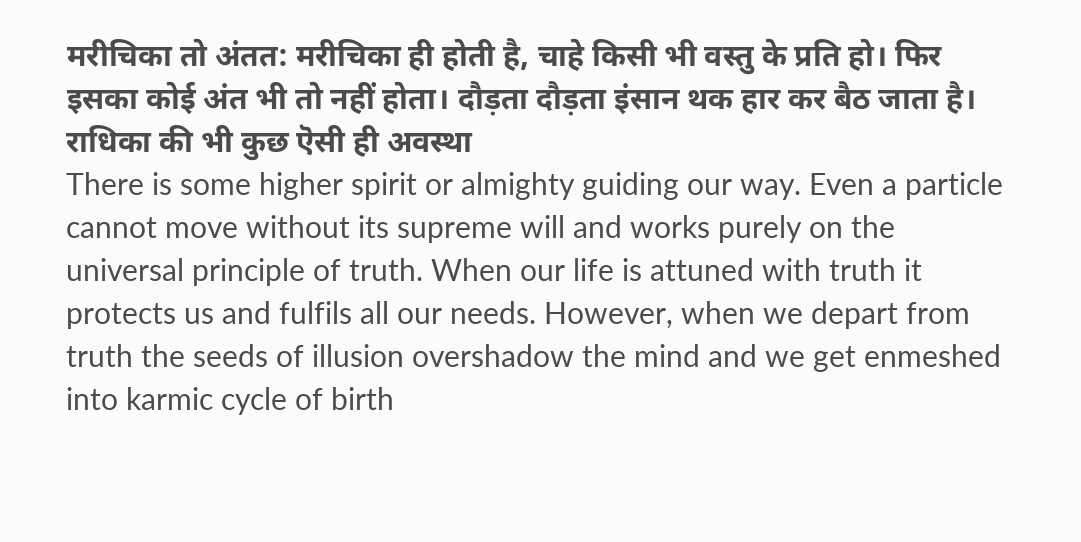मरीचिका तो अंतत: मरीचिका ही होती है, चाहे किसी भी वस्तु के प्रति हो। फिर इसका कोई अंत भी तो नहीं होता। दौड़ता दौड़ता इंसान थक हार कर बैठ जाता है। राधिका की भी कुछ ऎसी ही अवस्था
There is some higher spirit or almighty guiding our way. Even a particle cannot move without its supreme will and works purely on the universal principle of truth. When our life is attuned with truth it protects us and fulfils all our needs. However, when we depart from truth the seeds of illusion overshadow the mind and we get enmeshed into karmic cycle of birth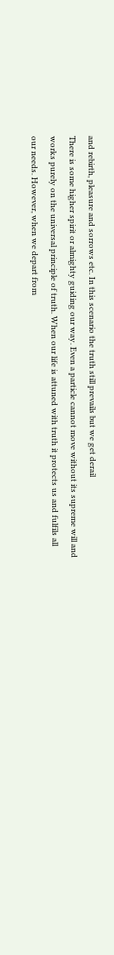and rebirth, pleasure and sorrows etc. In this scenario the truth still prevails but we get derail
There is some higher spirit or almighty guiding our way. Even a particle cannot move without its supreme will and works purely on the universal principle of truth. When our life is attuned with truth it protects us and fulfils all our needs. However, when we depart from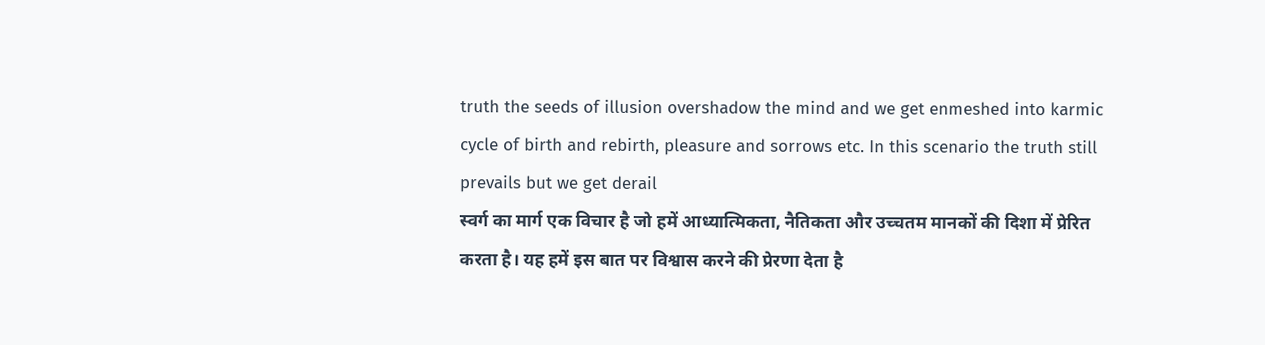truth the seeds of illusion overshadow the mind and we get enmeshed into karmic cycle of birth and rebirth, pleasure and sorrows etc. In this scenario the truth still prevails but we get derail
स्वर्ग का मार्ग एक विचार है जो हमें आध्यात्मिकता, नैतिकता और उच्चतम मानकों की दिशा में प्रेरित करता है। यह हमें इस बात पर विश्वास करने की प्रेरणा देता है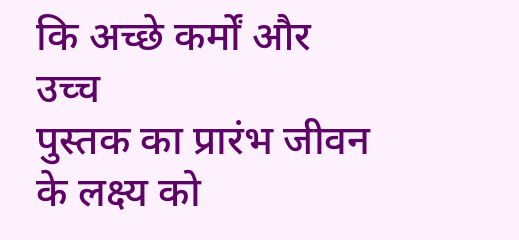कि अच्छे कर्मों और उच्च
पुस्तक का प्रारंभ जीवन के लक्ष्य को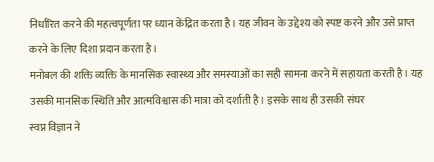निर्धारित करने की महत्वपूर्णता पर ध्यान केंद्रित करता है। यह जीवन के उद्देश्य को स्पष्ट करने और उसे प्राप्त करने के लिए दिशा प्रदान करता है।
मनोबल की शक्ति व्यक्ति के मानसिक स्वास्थ्य और समस्याओं का सही सामना करने में सहायता करती है। यह उसकी मानसिक स्थिति और आत्मविश्वास की मात्रा को दर्शाती है। इसके साथ ही उसकी संघर
स्वप्न विज्ञान ने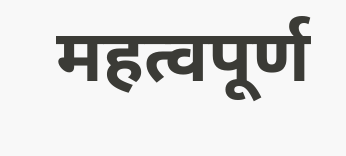महत्वपूर्ण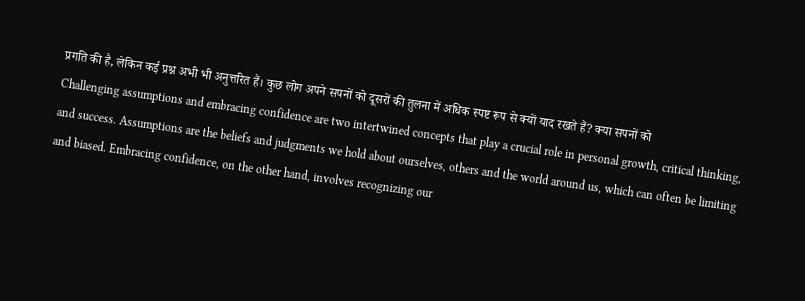प्रगति की है, लेकिन कई प्रश्न अभी भी अनुत्तरित हैं। कुछ लोग अपने सपनों को दूसरों की तुलना में अधिक स्पष्ट रूप से क्यों याद रखते हैं? क्या सपनों को
Challenging assumptions and embracing confidence are two intertwined concepts that play a crucial role in personal growth, critical thinking, and success. Assumptions are the beliefs and judgments we hold about ourselves, others and the world around us, which can often be limiting and biased. Embracing confidence, on the other hand, involves recognizing our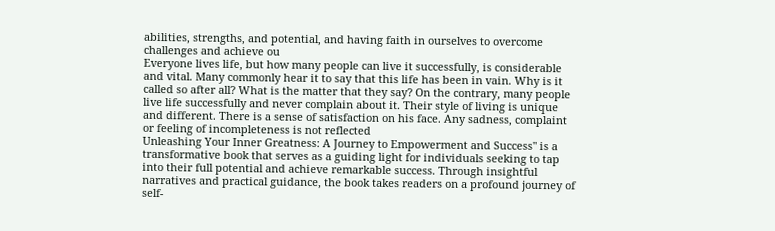abilities, strengths, and potential, and having faith in ourselves to overcome challenges and achieve ou
Everyone lives life, but how many people can live it successfully, is considerable and vital. Many commonly hear it to say that this life has been in vain. Why is it called so after all? What is the matter that they say? On the contrary, many people live life successfully and never complain about it. Their style of living is unique and different. There is a sense of satisfaction on his face. Any sadness, complaint or feeling of incompleteness is not reflected
Unleashing Your Inner Greatness: A Journey to Empowerment and Success" is a transformative book that serves as a guiding light for individuals seeking to tap into their full potential and achieve remarkable success. Through insightful narratives and practical guidance, the book takes readers on a profound journey of self-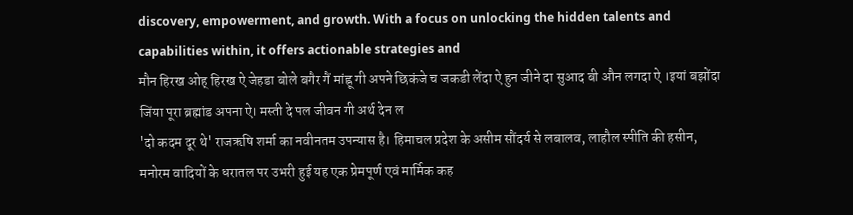discovery, empowerment, and growth. With a focus on unlocking the hidden talents and capabilities within, it offers actionable strategies and
मौन हिरख ओह् हिरख ऐ जेहडा बोले बगैर गैं मांह्नू गी अपने छिकंजे च जकडी लेंदा ऐ हुन जीने दा सुआद बी औन लगदा ऐ ।इयां बझोंदा जिंया पूरा ब्रह्मांड अपना ऐ। मस्ती दे पल जीवन गी अर्थ देन ल
'दो कदम दूर थे' राजऋषि शर्मा का नवीनतम उपन्यास है। हिमाचल प्रदेश के असीम सौंदर्य से लबालव, लाहौल स्पीति की हसीन, मनोरम वादियों के धरातल पर उभरी हुई यह एक प्रेमपूर्ण एवं मार्मिक कह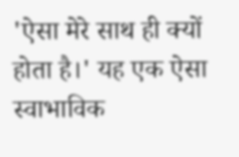'ऐसा मेरे साथ ही क्यों होता है।' यह एक ऐसा स्वाभाविक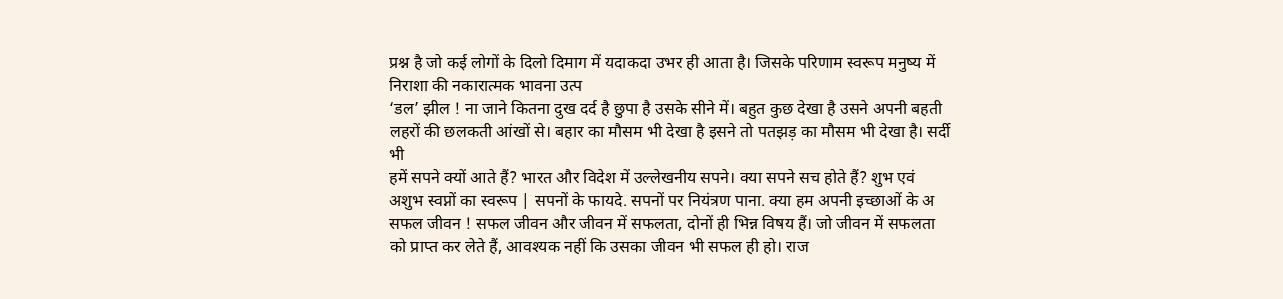प्रश्न है जो कई लोगों के दिलो दिमाग में यदाकदा उभर ही आता है। जिसके परिणाम स्वरूप मनुष्य में निराशा की नकारात्मक भावना उत्प
‘डल’ झील ! ना जाने कितना दुख दर्द है छुपा है उसके सीने में। बहुत कुछ देखा है उसने अपनी बहती लहरों की छलकती आंखों से। बहार का मौसम भी देखा है इसने तो पतझड़ का मौसम भी देखा है। सर्दी भी
हमें सपने क्यों आते हैं? भारत और विदेश में उल्लेखनीय सपने। क्या सपने सच होते हैं? शुभ एवं अशुभ स्वप्नों का स्वरूप | सपनों के फायदे. सपनों पर नियंत्रण पाना. क्या हम अपनी इच्छाओं के अ
सफल जीवन ! सफल जीवन और जीवन में सफलता, दोनों ही भिन्न विषय हैं। जो जीवन में सफलता को प्राप्त कर लेते हैं, आवश्यक नहीं कि उसका जीवन भी सफल ही हो। राज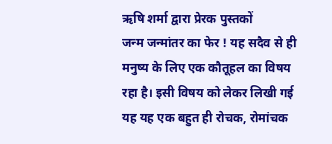ऋषि शर्मा द्वारा प्रेरक पुस्तकों
जन्म जन्मांतर का फेर ! यह सदैव से ही मनुष्य के लिए एक कौतूहल का विषय रहा है। इसी विषय को लेकर लिखी गई यह यह एक बहुत ही रोचक, रोमांचक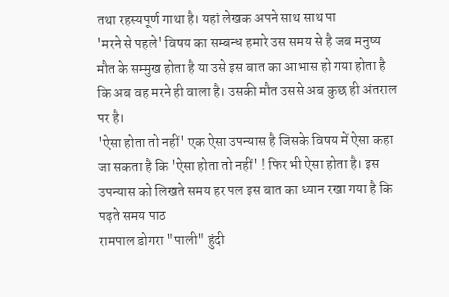तथा रहस्यपूर्ण गाथा है। यहां लेखक अपने साथ साथ पा
'मरने से पहले' विषय का सम्बन्ध हमारे उस समय से है जब मनुष्य मौत के सम्मुख होता है या उसे इस बात का आभास हो गया होता है कि अब वह मरने ही वाला है। उसकी मौत उससे अब कुछ ही अंतराल पर है।
'ऐसा होता तो नहीं' एक ऐसा उपन्यास है जिसके विषय में ऐसा कहा जा सकता है कि 'ऐसा होता तो नहीं' ! फिर भी ऐसा होता है। इस उपन्यास को लिखते समय हर पल इस बात का ध्यान रखा गया है कि पढ़ते समय पाठ
रामपाल डोगरा "पाली" हुंदी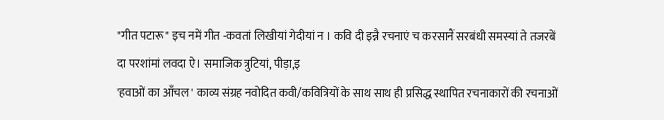"गीत पटारू" इच नमें गीत -कवतां लिखीयां गेदीयां न । कवि दी इन्नै रचनाएं च करसानैं सरबंधी समस्यां ते तजरबें दा परशांमां लवदा ऐ। समाजिक त्रुटियां, पीड़ा,इ
'हवाओं का आँचल' काव्य संग्रह नवोदित कवी/कवित्रियों के साथ साथ ही प्रसिद्ध स्थापित रचनाकारों की रचनाओं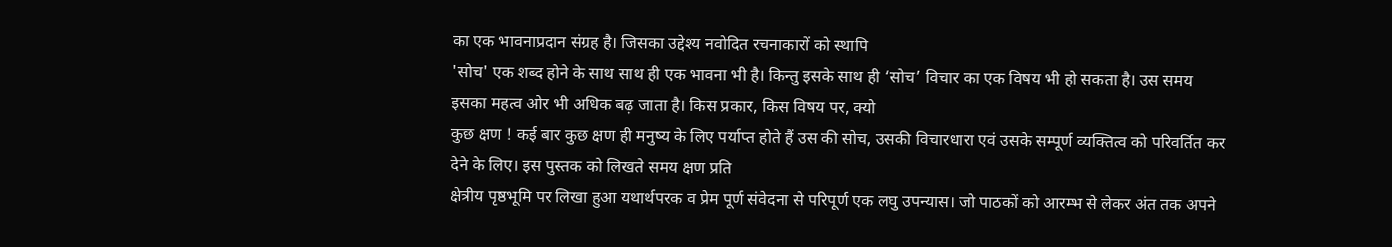का एक भावनाप्रदान संग्रह है। जिसका उद्देश्य नवोदित रचनाकारों को स्थापि
'सोच' एक शब्द होने के साथ साथ ही एक भावना भी है। किन्तु इसके साथ ही ‘सोच’ विचार का एक विषय भी हो सकता है। उस समय इसका महत्व ओर भी अधिक बढ़ जाता है। किस प्रकार, किस विषय पर, क्यो
कुछ क्षण ! कई बार कुछ क्षण ही मनुष्य के लिए पर्याप्त होते हैं उस की सोच, उसकी विचारधारा एवं उसके सम्पूर्ण व्यक्तित्व को परिवर्तित कर देने के लिए। इस पुस्तक को लिखते समय क्षण प्रति
क्षेत्रीय पृष्ठभूमि पर लिखा हुआ यथार्थपरक व प्रेम पूर्ण संवेदना से परिपूर्ण एक लघु उपन्यास। जो पाठकों को आरम्भ से लेकर अंत तक अपने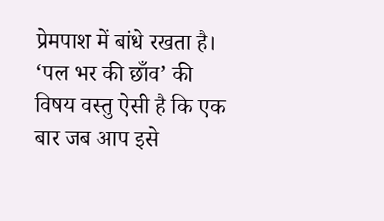प्रेमपाश में बांधे रखता है।
‘पल भर की छाँव’ की विषय वस्तु ऐसी है कि एक बार जब आप इसे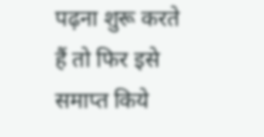पढ़ना शुरू करते हैं तो फिर इसे समाप्त किये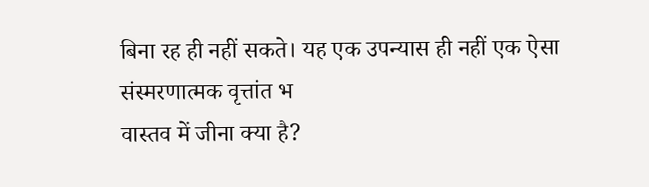बिना रह ही नहीं सकते। यह एक उपन्यास ही नहीं एक ऐसा संस्मरणात्मक वृत्तांत भ
वास्तव में जीना क्या है?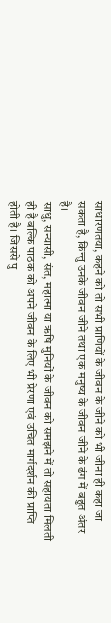साधारणतया, कहने को तो सभी प्राणियों के जीवन के जीने को भी जीना ही कहा जा सकता है, किन्तु उनके जीवन जीने तथा एक मनुष्य के जीवन जीने के ढंग में बहुत अंतर है।
साधु, सन्यासी, संत, महात्मा या ऋषि मुनियों के जीवन को समझने में तो सहायता मिलती ही है बल्कि पाठक को अपने जीवन के लिए भी प्रेरणा एवं उचित मार्गदर्शन की प्राप्ति होती है। जिससे पु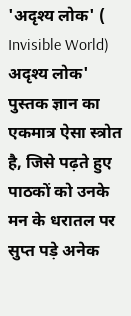'अदृश्य लोक' ( Invisible World) अदृश्य लोक' पुस्तक ज्ञान का एकमात्र ऐसा स्त्रोत है, जिसे पढ़ते हुए पाठकों को उनके मन के धरातल पर सुप्त पड़े अनेक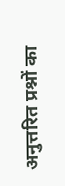अनुत्तरित प्रश्नों का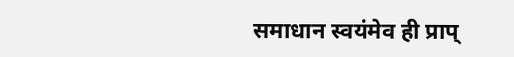समाधान स्वयंमेव ही प्राप्